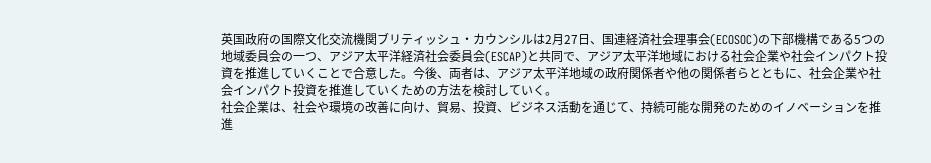英国政府の国際文化交流機関ブリティッシュ・カウンシルは2月27日、国連経済社会理事会(ECOSOC)の下部機構である5つの地域委員会の一つ、アジア太平洋経済社会委員会(ESCAP)と共同で、アジア太平洋地域における社会企業や社会インパクト投資を推進していくことで合意した。今後、両者は、アジア太平洋地域の政府関係者や他の関係者らとともに、社会企業や社会インパクト投資を推進していくための方法を検討していく。
社会企業は、社会や環境の改善に向け、貿易、投資、ビジネス活動を通じて、持続可能な開発のためのイノベーションを推進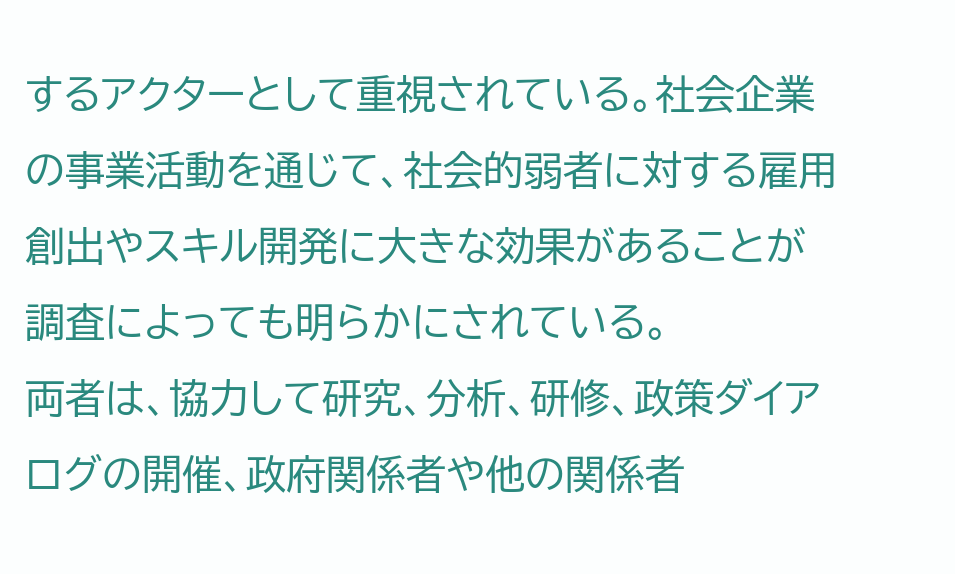するアクターとして重視されている。社会企業の事業活動を通じて、社会的弱者に対する雇用創出やスキル開発に大きな効果があることが調査によっても明らかにされている。
両者は、協力して研究、分析、研修、政策ダイアログの開催、政府関係者や他の関係者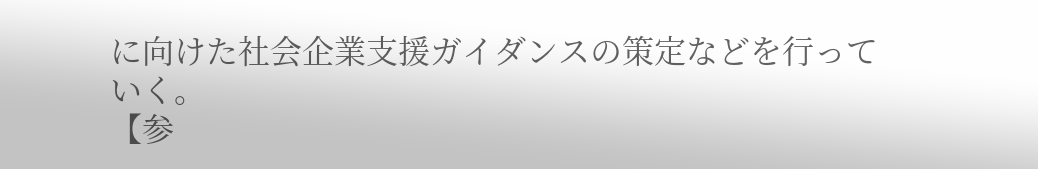に向けた社会企業支援ガイダンスの策定などを行っていく。
【参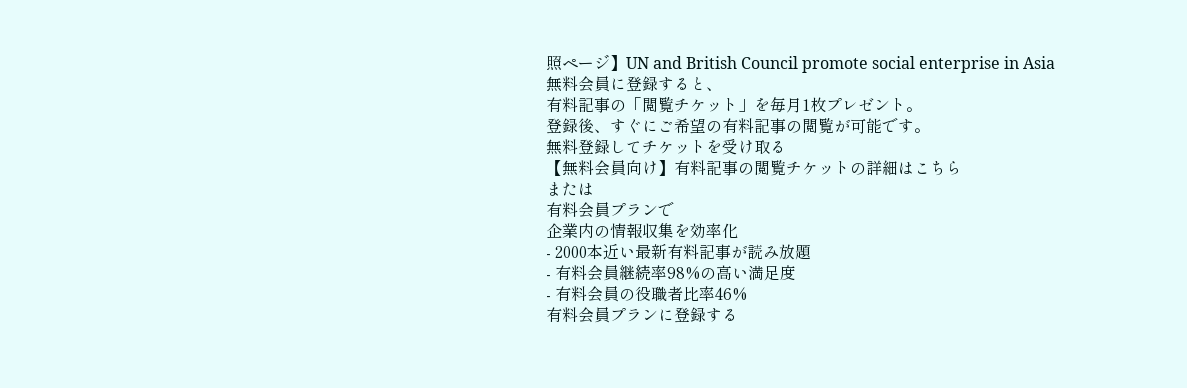照ページ】UN and British Council promote social enterprise in Asia
無料会員に登録すると、
有料記事の「閲覧チケット」を毎月1枚プレゼント。
登録後、すぐにご希望の有料記事の閲覧が可能です。
無料登録してチケットを受け取る
【無料会員向け】有料記事の閲覧チケットの詳細はこちら
または
有料会員プランで
企業内の情報収集を効率化
- 2000本近い最新有料記事が読み放題
- 有料会員継続率98%の高い満足度
- 有料会員の役職者比率46%
有料会員プランに登録する